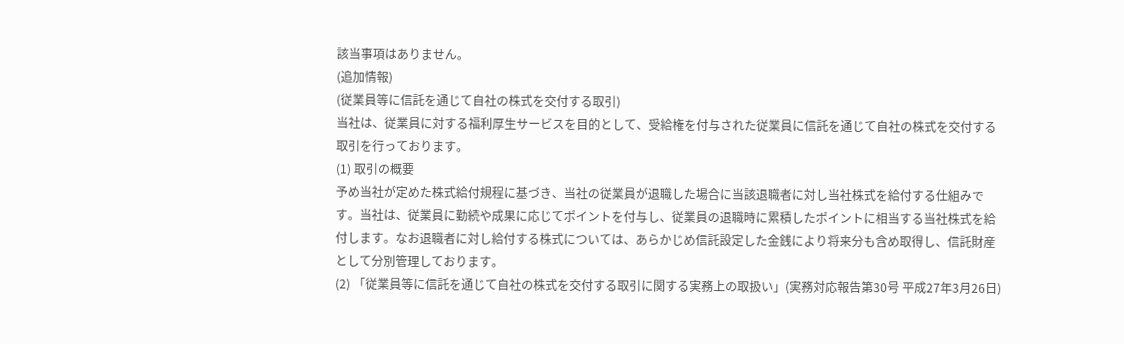該当事項はありません。
(追加情報)
(従業員等に信託を通じて自社の株式を交付する取引)
当社は、従業員に対する福利厚生サービスを目的として、受給権を付与された従業員に信託を通じて自社の株式を交付する取引を行っております。
(1) 取引の概要
予め当社が定めた株式給付規程に基づき、当社の従業員が退職した場合に当該退職者に対し当社株式を給付する仕組みです。当社は、従業員に勤続や成果に応じてポイントを付与し、従業員の退職時に累積したポイントに相当する当社株式を給付します。なお退職者に対し給付する株式については、あらかじめ信託設定した金銭により将来分も含め取得し、信託財産として分別管理しております。
(2) 「従業員等に信託を通じて自社の株式を交付する取引に関する実務上の取扱い」(実務対応報告第30号 平成27年3月26日)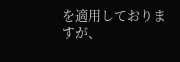を適用しておりますが、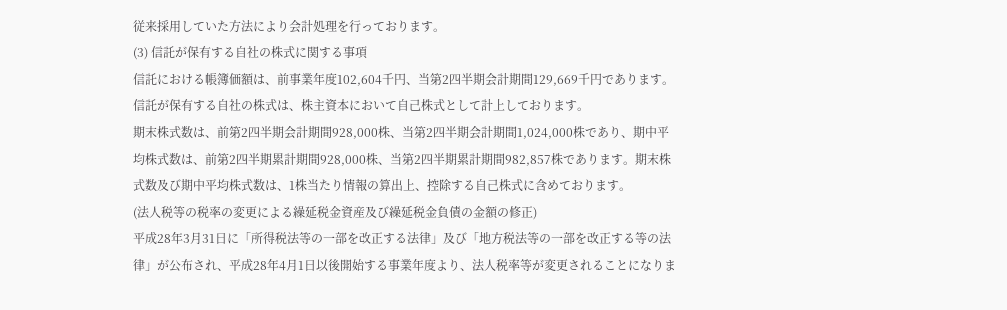従来採用していた方法により会計処理を行っております。
(3) 信託が保有する自社の株式に関する事項
信託における帳簿価額は、前事業年度102,604千円、当第2四半期会計期間129,669千円であります。信託が保有する自社の株式は、株主資本において自己株式として計上しております。
期末株式数は、前第2四半期会計期間928,000株、当第2四半期会計期間1,024,000株であり、期中平均株式数は、前第2四半期累計期間928,000株、当第2四半期累計期間982,857株であります。期末株式数及び期中平均株式数は、1株当たり情報の算出上、控除する自己株式に含めております。
(法人税等の税率の変更による繰延税金資産及び繰延税金負債の金額の修正)
平成28年3月31日に「所得税法等の一部を改正する法律」及び「地方税法等の一部を改正する等の法律」が公布され、平成28年4月1日以後開始する事業年度より、法人税率等が変更されることになりま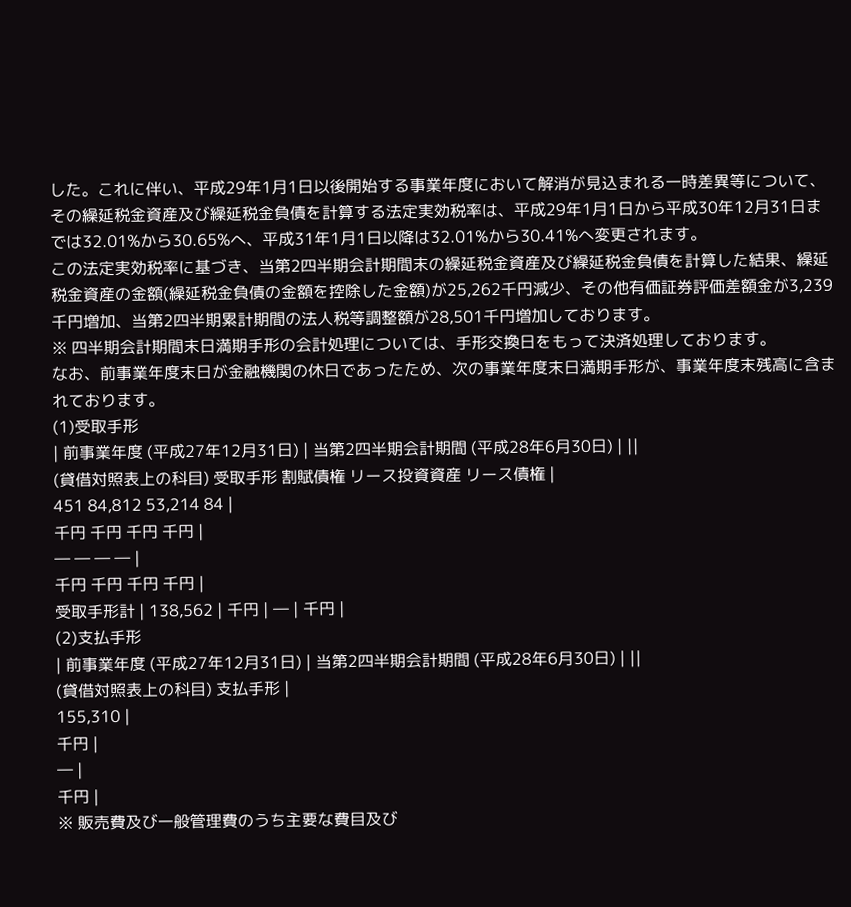した。これに伴い、平成29年1月1日以後開始する事業年度において解消が見込まれる一時差異等について、その繰延税金資産及び繰延税金負債を計算する法定実効税率は、平成29年1月1日から平成30年12月31日までは32.01%から30.65%へ、平成31年1月1日以降は32.01%から30.41%へ変更されます。
この法定実効税率に基づき、当第2四半期会計期間末の繰延税金資産及び繰延税金負債を計算した結果、繰延税金資産の金額(繰延税金負債の金額を控除した金額)が25,262千円減少、その他有価証券評価差額金が3,239千円増加、当第2四半期累計期間の法人税等調整額が28,501千円増加しております。
※ 四半期会計期間末日満期手形の会計処理については、手形交換日をもって決済処理しております。
なお、前事業年度末日が金融機関の休日であったため、次の事業年度末日満期手形が、事業年度末残高に含まれております。
(1)受取手形
| 前事業年度 (平成27年12月31日) | 当第2四半期会計期間 (平成28年6月30日) | ||
(貸借対照表上の科目) 受取手形 割賦債権 リース投資資産 リース債権 |
451 84,812 53,214 84 |
千円 千円 千円 千円 |
― ― ― ― |
千円 千円 千円 千円 |
受取手形計 | 138,562 | 千円 | ― | 千円 |
(2)支払手形
| 前事業年度 (平成27年12月31日) | 当第2四半期会計期間 (平成28年6月30日) | ||
(貸借対照表上の科目) 支払手形 |
155,310 |
千円 |
― |
千円 |
※ 販売費及び一般管理費のうち主要な費目及び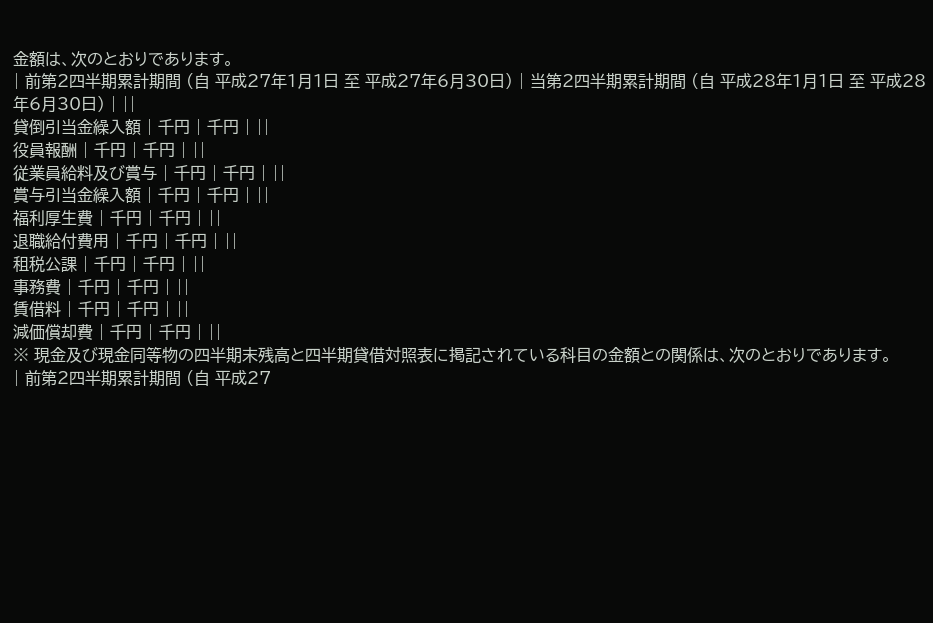金額は、次のとおりであります。
| 前第2四半期累計期間 (自 平成27年1月1日 至 平成27年6月30日) | 当第2四半期累計期間 (自 平成28年1月1日 至 平成28年6月30日) | ||
貸倒引当金繰入額 | 千円 | 千円 | ||
役員報酬 | 千円 | 千円 | ||
従業員給料及び賞与 | 千円 | 千円 | ||
賞与引当金繰入額 | 千円 | 千円 | ||
福利厚生費 | 千円 | 千円 | ||
退職給付費用 | 千円 | 千円 | ||
租税公課 | 千円 | 千円 | ||
事務費 | 千円 | 千円 | ||
賃借料 | 千円 | 千円 | ||
減価償却費 | 千円 | 千円 | ||
※ 現金及び現金同等物の四半期末残高と四半期貸借対照表に掲記されている科目の金額との関係は、次のとおりであります。
| 前第2四半期累計期間 (自 平成27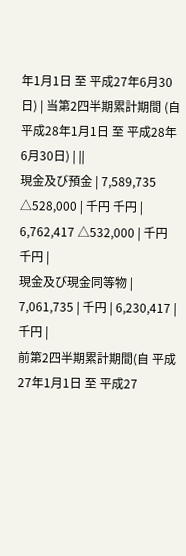年1月1日 至 平成27年6月30日) | 当第2四半期累計期間 (自 平成28年1月1日 至 平成28年6月30日) | ||
現金及び預金 | 7,589,735 △528,000 | 千円 千円 | 6,762,417 △532,000 | 千円 千円 |
現金及び現金同等物 | 7,061,735 | 千円 | 6,230,417 | 千円 |
前第2四半期累計期間(自 平成27年1月1日 至 平成27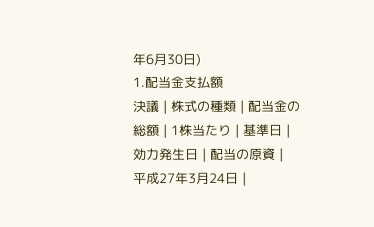年6月30日)
1.配当金支払額
決議 | 株式の種類 | 配当金の総額 | 1株当たり | 基準日 | 効力発生日 | 配当の原資 |
平成27年3月24日 |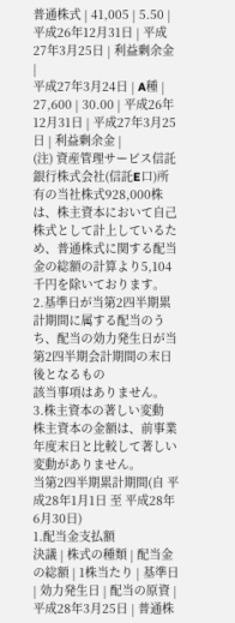普通株式 | 41,005 | 5.50 | 平成26年12月31日 | 平成27年3月25日 | 利益剰余金 |
平成27年3月24日 | A種 | 27,600 | 30.00 | 平成26年12月31日 | 平成27年3月25日 | 利益剰余金 |
(注) 資産管理サービス信託銀行株式会社(信託E口)所有の当社株式928,000株は、株主資本において自己株式として計上しているため、普通株式に関する配当金の総額の計算より5,104千円を除いております。
2.基準日が当第2四半期累計期間に属する配当のうち、配当の効力発生日が当第2四半期会計期間の末日後となるもの
該当事項はありません。
3.株主資本の著しい変動
株主資本の金額は、前事業年度末日と比較して著しい変動がありません。
当第2四半期累計期間(自 平成28年1月1日 至 平成28年6月30日)
1.配当金支払額
決議 | 株式の種類 | 配当金の総額 | 1株当たり | 基準日 | 効力発生日 | 配当の原資 |
平成28年3月25日 | 普通株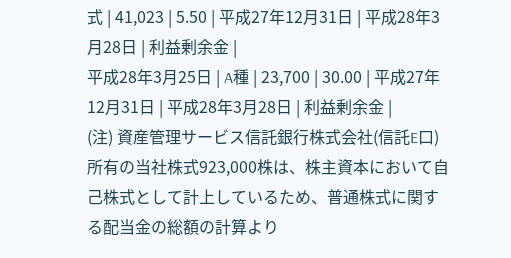式 | 41,023 | 5.50 | 平成27年12月31日 | 平成28年3月28日 | 利益剰余金 |
平成28年3月25日 | A種 | 23,700 | 30.00 | 平成27年12月31日 | 平成28年3月28日 | 利益剰余金 |
(注) 資産管理サービス信託銀行株式会社(信託E口)所有の当社株式923,000株は、株主資本において自己株式として計上しているため、普通株式に関する配当金の総額の計算より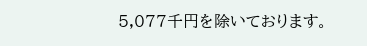5,077千円を除いております。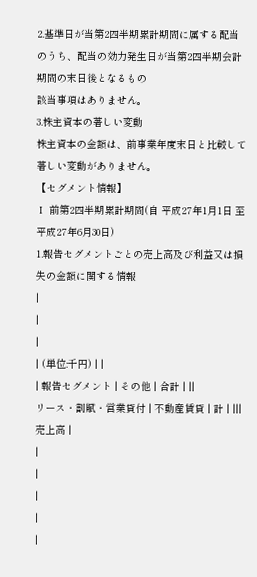2.基準日が当第2四半期累計期間に属する配当のうち、配当の効力発生日が当第2四半期会計期間の末日後となるもの
該当事項はありません。
3.株主資本の著しい変動
株主資本の金額は、前事業年度末日と比較して著しい変動がありません。
【セグメント情報】
Ⅰ 前第2四半期累計期間(自 平成27年1月1日 至 平成27年6月30日)
1.報告セグメントごとの売上高及び利益又は損失の金額に関する情報
|
|
|
| (単位:千円) | |
| 報告セグメント | その他 | 合計 | ||
リース・割賦・営業貸付 | 不動産賃貸 | 計 | |||
売上高 |
|
|
|
|
|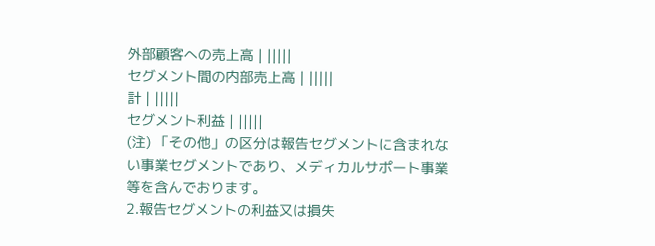外部顧客への売上高 | |||||
セグメント間の内部売上高 | |||||
計 | |||||
セグメント利益 | |||||
(注) 「その他」の区分は報告セグメントに含まれない事業セグメントであり、メディカルサポート事業等を含んでおります。
2.報告セグメントの利益又は損失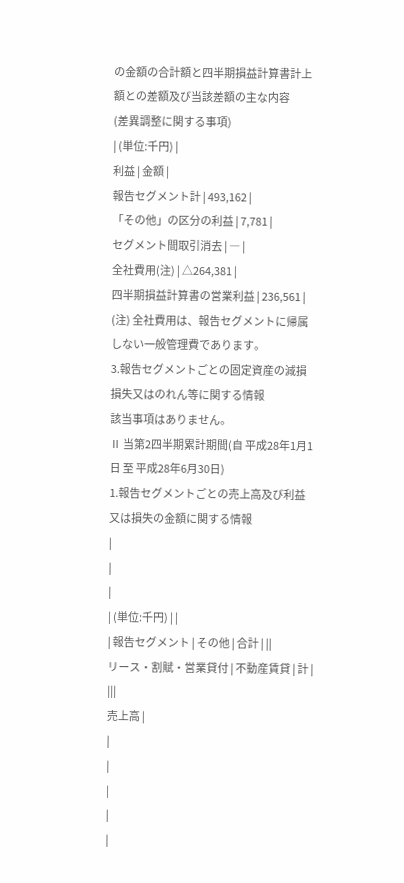の金額の合計額と四半期損益計算書計上額との差額及び当該差額の主な内容
(差異調整に関する事項)
| (単位:千円) |
利益 | 金額 |
報告セグメント計 | 493,162 |
「その他」の区分の利益 | 7,781 |
セグメント間取引消去 | ― |
全社費用(注) | △264,381 |
四半期損益計算書の営業利益 | 236,561 |
(注) 全社費用は、報告セグメントに帰属しない一般管理費であります。
3.報告セグメントごとの固定資産の減損損失又はのれん等に関する情報
該当事項はありません。
Ⅱ 当第2四半期累計期間(自 平成28年1月1日 至 平成28年6月30日)
1.報告セグメントごとの売上高及び利益又は損失の金額に関する情報
|
|
|
| (単位:千円) | |
| 報告セグメント | その他 | 合計 | ||
リース・割賦・営業貸付 | 不動産賃貸 | 計 | |||
売上高 |
|
|
|
|
|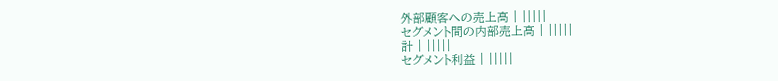外部顧客への売上高 | |||||
セグメント間の内部売上高 | |||||
計 | |||||
セグメント利益 | |||||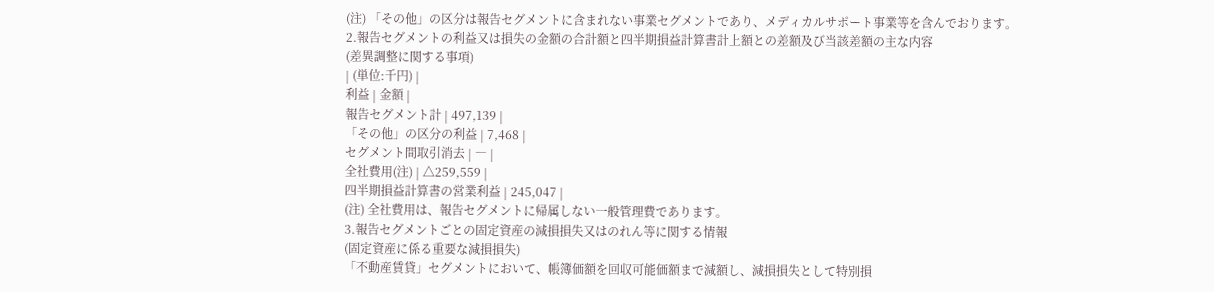(注) 「その他」の区分は報告セグメントに含まれない事業セグメントであり、メディカルサポート事業等を含んでおります。
2.報告セグメントの利益又は損失の金額の合計額と四半期損益計算書計上額との差額及び当該差額の主な内容
(差異調整に関する事項)
| (単位:千円) |
利益 | 金額 |
報告セグメント計 | 497,139 |
「その他」の区分の利益 | 7,468 |
セグメント間取引消去 | ― |
全社費用(注) | △259,559 |
四半期損益計算書の営業利益 | 245,047 |
(注) 全社費用は、報告セグメントに帰属しない一般管理費であります。
3.報告セグメントごとの固定資産の減損損失又はのれん等に関する情報
(固定資産に係る重要な減損損失)
「不動産賃貸」セグメントにおいて、帳簿価額を回収可能価額まで減額し、減損損失として特別損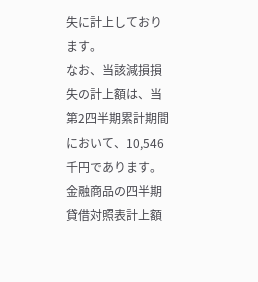失に計上しております。
なお、当該減損損失の計上額は、当第2四半期累計期間において、10,546千円であります。
金融商品の四半期貸借対照表計上額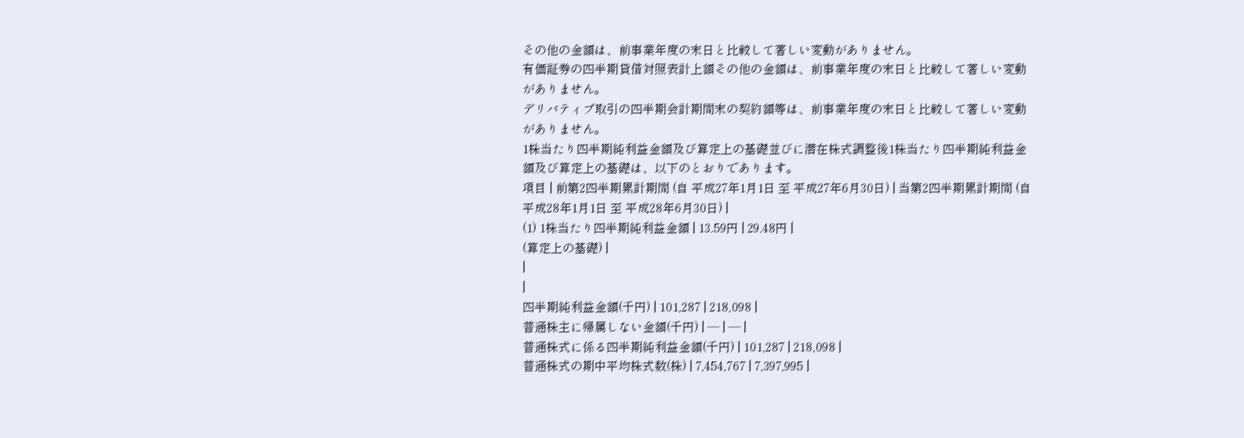その他の金額は、前事業年度の末日と比較して著しい変動がありません。
有価証券の四半期貸借対照表計上額その他の金額は、前事業年度の末日と比較して著しい変動がありません。
デリバティブ取引の四半期会計期間末の契約額等は、前事業年度の末日と比較して著しい変動がありません。
1株当たり四半期純利益金額及び算定上の基礎並びに潜在株式調整後1株当たり四半期純利益金額及び算定上の基礎は、以下のとおりであります。
項目 | 前第2四半期累計期間 (自 平成27年1月1日 至 平成27年6月30日) | 当第2四半期累計期間 (自 平成28年1月1日 至 平成28年6月30日) |
(1) 1株当たり四半期純利益金額 | 13.59円 | 29.48円 |
(算定上の基礎) |
|
|
四半期純利益金額(千円) | 101,287 | 218,098 |
普通株主に帰属しない金額(千円) | ― | ― |
普通株式に係る四半期純利益金額(千円) | 101,287 | 218,098 |
普通株式の期中平均株式数(株) | 7,454,767 | 7,397,995 |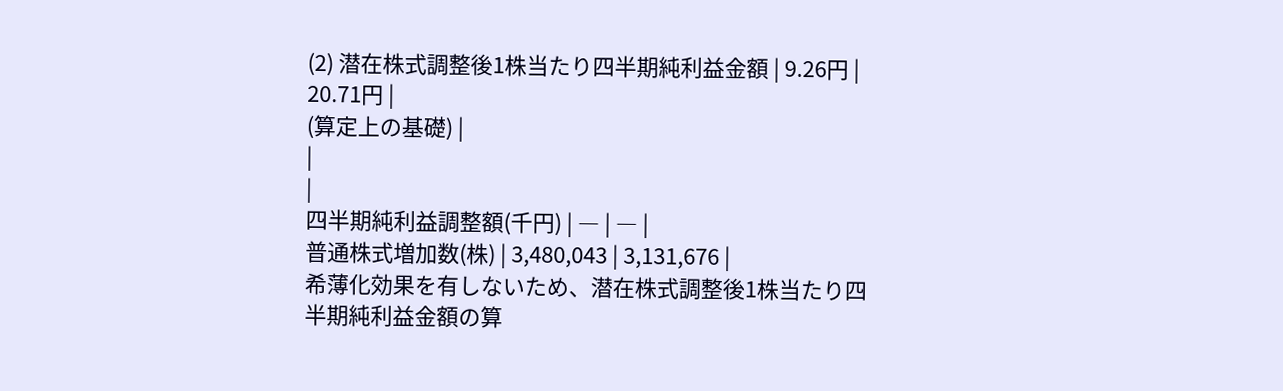(2) 潜在株式調整後1株当たり四半期純利益金額 | 9.26円 | 20.71円 |
(算定上の基礎) |
|
|
四半期純利益調整額(千円) | ― | ― |
普通株式増加数(株) | 3,480,043 | 3,131,676 |
希薄化効果を有しないため、潜在株式調整後1株当たり四半期純利益金額の算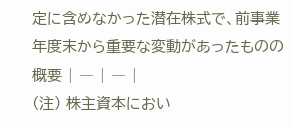定に含めなかった潜在株式で、前事業年度末から重要な変動があったものの概要 | ― | ― |
(注) 株主資本におい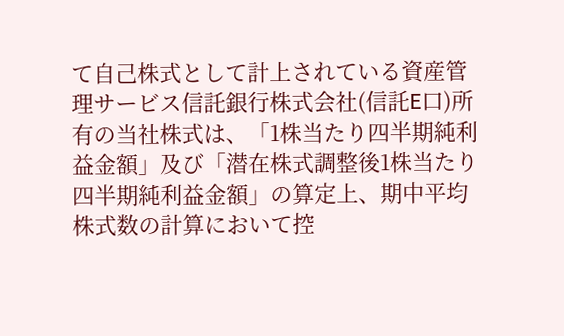て自己株式として計上されている資産管理サービス信託銀行株式会社(信託E口)所有の当社株式は、「1株当たり四半期純利益金額」及び「潜在株式調整後1株当たり四半期純利益金額」の算定上、期中平均株式数の計算において控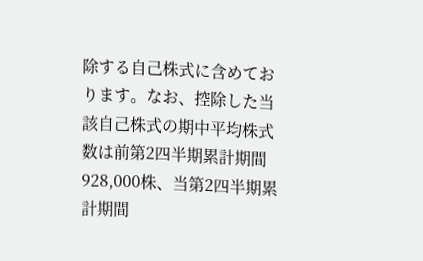除する自己株式に含めております。なお、控除した当該自己株式の期中平均株式数は前第2四半期累計期間928,000株、当第2四半期累計期間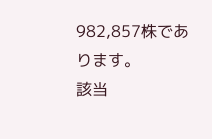982,857株であります。
該当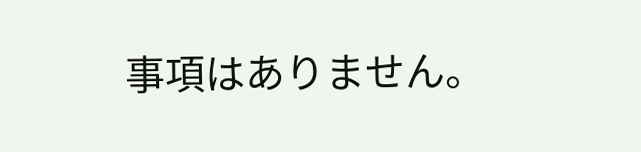事項はありません。